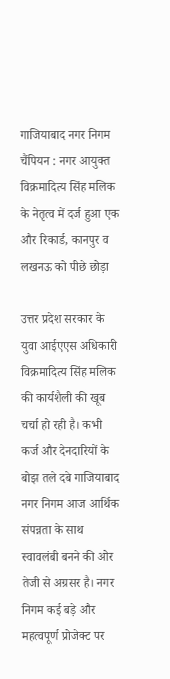गाजियाबाद नगर निगम चैंपियन : नगर आयुक्त विक्रमादित्य सिंह मलिक के नेतृत्व में दर्ज हुआ एक और रिकार्ड, कानपुर व लखनऊ को पीछे छोड़ा

उत्तर प्रदेश सरकार के युवा आईएएस अधिकारी विक्रमादित्य सिंह मलिक की कार्यशैली की खूब चर्चा हो रही है। कभी कर्ज और देनदारियों के बोझ तले दबे गाजियाबाद नगर निगम आज आर्थिक संपन्नता के साथ स्वावलंबी बनने की ओर तेजी से अग्रसर है। नगर निगम कई बड़े और महत्वपूर्ण प्रोजेक्ट पर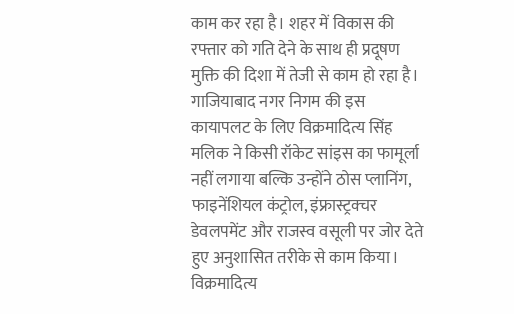काम कर रहा है। शहर में विकास की रफ्तार को गति देने के साथ ही प्रदूषण मुक्ति की दिशा में तेजी से काम हो रहा है। गाजियाबाद नगर निगम की इस कायापलट के लिए विक्रमादित्य सिंह मलिक ने किसी रॉकेट सांइस का फामूर्ला नहीं लगाया बल्कि उन्होंने ठोस प्लानिंग, फाइनेंशियल कंट्रोल, इंफ्रास्ट्रक्चर डेवलपमेंट और राजस्व वसूली पर जोर देते हुए अनुशासित तरीके से काम किया। विक्रमादित्य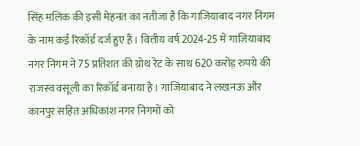सिंह मलिक की इसी मेहनत का नतीजा है कि गाजियाबाद नगर निगम के नाम कई रिकॉर्ड दर्ज हुए हैं। वित्तीय वर्ष 2024-25 में गाजियाबाद नगर निगम ने 75 प्रतिशत की ग्रोथ रेट के साथ 620 करोड़ रुपये की राजस्व वसूली का रिकॉर्ड बनाया है। गाजियाबाद ने लखनऊ और कानपुर सहित अधिकांश नगर निगमों को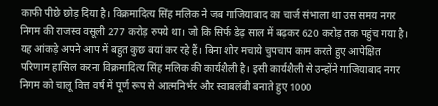काफी पीछे छोड़ दिया है। विक्रमादित्य सिंह मलिक ने जब गाजियाबाद का चार्ज संभाला था उस समय नगर निगम की राजस्व वसूली 277 करोड़ रुपये था। जो कि सिर्फ डेढ़ साल में बढ़कर 620 करोड़ तक पहुंच गया है। यह आंकड़े अपने आप में बहुत कुछ बयां कर रहे हैं। बिना शोर मचाये चुपचाप काम करते हुए आपेक्षित परिणाम हासिल करना विक्रमादित्य सिंह मलिक की कार्यशैली है। इसी कार्यशैली से उन्होंने गाजियाबाद नगर निगम को चालू वित्त वर्ष में पूर्ण रूप से आत्मनिर्भर और स्वाबलंबी बनाते हुए 1000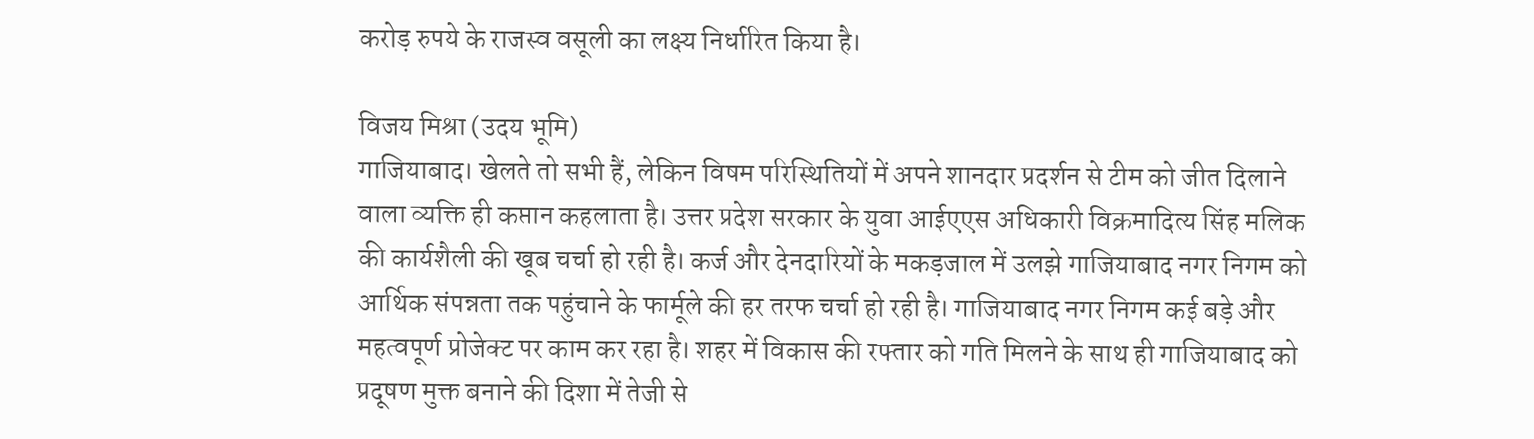करोड़ रुपये के राजस्व वसूली का लक्ष्य निर्धारित किया है।

विजय मिश्रा (उदय भूमि)
गाजियाबाद। खेलते तो सभी हैं, लेकिन विषम परिस्थितियों में अपने शानदार प्रदर्शन से टीम को जीत दिलाने वाला व्यक्ति ही कप्तान कहलाता है। उत्तर प्रदेश सरकार के युवा आईएएस अधिकारी विक्रमादित्य सिंह मलिक की कार्यशैली की खूब चर्चा हो रही है। कर्ज और देनदारियों के मकड़जाल में उलझे गाजियाबाद नगर निगम को आर्थिक संपन्नता तक पहुंचाने के फार्मूले की हर तरफ चर्चा हो रही है। गाजियाबाद नगर निगम कई बड़े और महत्वपूर्ण प्रोजेक्ट पर काम कर रहा है। शहर में विकास की रफ्तार को गति मिलने के साथ ही गाजियाबाद को प्रदूषण मुक्त बनाने की दिशा में तेजी से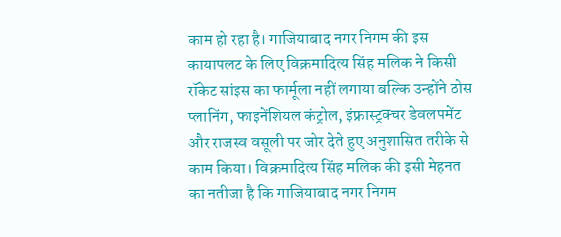काम हो रहा है। गाजियाबाद नगर निगम की इस कायापलट के लिए विक्रमादित्य सिंह मलिक ने किसी रॉकेट सांइस का फार्मूला नहीं लगाया बल्कि उन्होंने ठोस प्लानिंग, फाइनेंशियल कंट्रोल, इंफ्रास्ट्रक्चर डेवलपमेंट और राजस्व वसूली पर जोर देते हुए अनुशासित तरीके से काम किया। विक्रमादित्य सिंह मलिक की इसी मेहनत का नतीजा है कि गाजियाबाद नगर निगम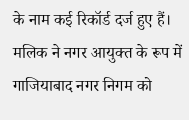के नाम कई रिकॉर्ड दर्ज हुए हैं। मलिक ने नगर आयुक्त के रूप में गाजियाबाद नगर निगम को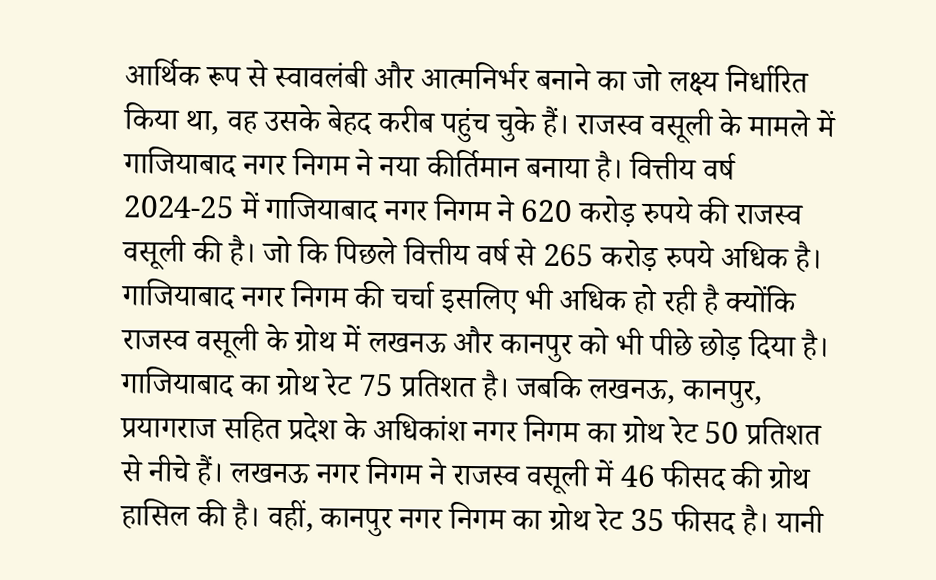आर्थिक रूप से स्वावलंबी और आत्मनिर्भर बनाने का जो लक्ष्य निर्धारित किया था, वह उसके बेहद करीब पहुंच चुके हैं। राजस्व वसूली के मामले में गाजियाबाद नगर निगम ने नया कीर्तिमान बनाया है। वित्तीय वर्ष 2024-25 में गाजियाबाद नगर निगम ने 620 करोड़ रुपये की राजस्व वसूली की है। जो कि पिछले वित्तीय वर्ष से 265 करोड़ रुपये अधिक है। गाजियाबाद नगर निगम की चर्चा इसलिए भी अधिक हो रही है क्योंकि राजस्व वसूली के ग्रोथ में लखनऊ और कानपुर को भी पीछे छोड़ दिया है। गाजियाबाद का ग्रोथ रेट 75 प्रतिशत है। जबकि लखनऊ, कानपुर, प्रयागराज सहित प्रदेश के अधिकांश नगर निगम का ग्रोथ रेट 50 प्रतिशत से नीचे हैं। लखनऊ नगर निगम ने राजस्व वसूली में 46 फीसद की ग्रोथ हासिल की है। वहीं, कानपुर नगर निगम का ग्रोथ रेट 35 फीसद है। यानी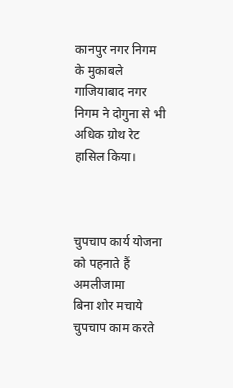कानपुर नगर निगम के मुकाबले गाजियाबाद नगर निगम ने दोगुना से भी अधिक ग्रोथ रेट हासिल किया।



चुपचाप कार्य योजना को पहनाते हैं अमलीजामा
बिना शोर मचाये चुपचाप काम करते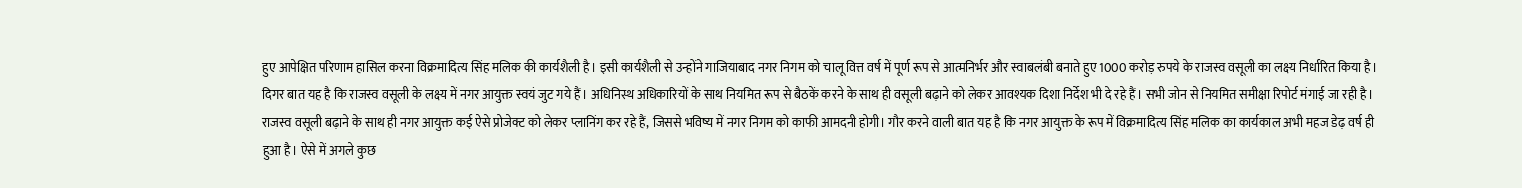हुए आपेक्षित परिणाम हासिल करना विक्रमादित्य सिंह मलिक की कार्यशैली है। इसी कार्यशैली से उन्होंने गाजियाबाद नगर निगम को चालू वित्त वर्ष में पूर्ण रूप से आत्मनिर्भर और स्वाबलंबी बनाते हुए 1000 करोड़ रुपये के राजस्व वसूली का लक्ष्य निर्धारित किया है। दिगर बात यह है कि राजस्व वसूली के लक्ष्य में नगर आयुक्त स्वयं जुट गये हैं। अधिनिस्थ अधिकारियों के साथ नियमित रूप से बैठकें करने के साथ ही वसूली बढ़ाने को लेकर आवश्यक दिशा निर्देश भी दे रहे हैं। सभी जोन से नियमित समीक्षा रिपोर्ट मंगाई जा रही है। राजस्व वसूली बढ़ाने के साथ ही नगर आयुक्त कई ऐसे प्रोजेक्ट को लेकर प्लानिंग कर रहे हैं, जिससे भविष्य में नगर निगम को काफी आमदनी होगी। गौर करने वाली बात यह है कि नगर आयुक्त के रूप में विक्रमादित्य सिंह मलिक का कार्यकाल अभी महज डेढ़ वर्ष ही हुआ है। ऐसे में अगले कुछ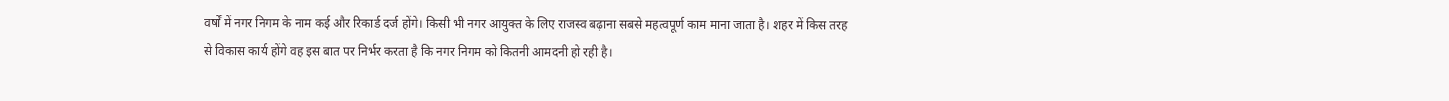वर्षों में नगर निगम के नाम कई और रिकार्ड दर्ज होंगे। किसी भी नगर आयुक्त के लिए राजस्व बढ़ाना सबसे महत्वपूर्ण काम माना जाता है। शहर में किस तरह से विकास कार्य होंगे वह इस बात पर निर्भर करता है कि नगर निगम को कितनी आमदनी हो रही है।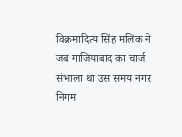विक्रमादित्य सिंह मलिक ने जब गाजियाबाद का चार्ज संभाला था उस समय नगर निगम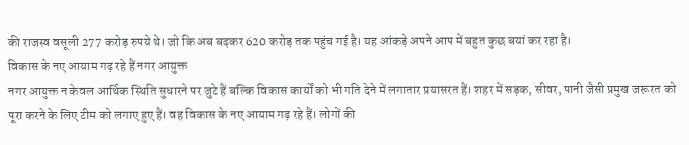की राजस्व वसूली 277 करोड़ रुपये थे। जो कि अब बढ़कर 620 करोड़ तक पहुंच गई है। यह आंकड़े अपने आप में बहुत कुछ बयां कर रहा है।
विकास के नए आयाम गढ़ रहे हैं नगर आयुक्त
नगर आयुक्त न केवल आर्थिक स्थिति सुधारने पर जुटे हैं बल्कि विकास कार्यों को भी गति देने में लगातार प्रयासरत हैं। शहर में सड़क, सीवर, पानी जैसी प्रमुख जरूरत को पूरा करने के लिए टीम को लगाए हुए हैं। वह विकास के नए आयाम गढ़ रहे हैं। लोगों की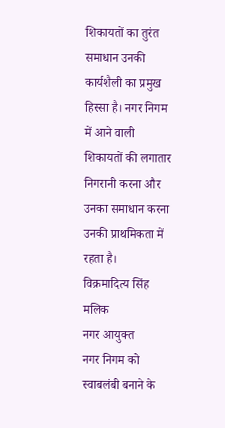शिकायतों का तुरंत समाधान उनकी कार्यशैली का प्रमुख हिस्सा है। नगर निगम में आने वाली शिकायतों की लगातार निगरानी करना और उनका समाधान करना उनकी प्राथमिकता में रहता है।
विक्रमादित्य सिंह मलिक
नगर आयुक्त
नगर निगम को स्वाबलंबी बनाने के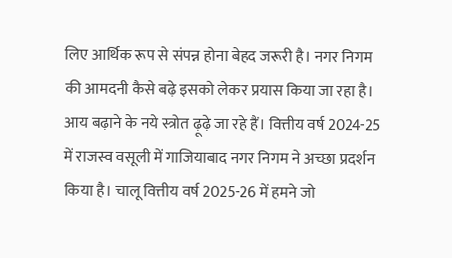लिए आर्थिक रूप से संपन्न होना बेहद जरूरी है। नगर निगम की आमदनी कैसे बढ़े इसको लेकर प्रयास किया जा रहा है। आय बढ़ाने के नये स्त्रोत ढ़ूढ़े जा रहे हैं। वित्तीय वर्ष 2024-25 में राजस्व वसूली में गाजियाबाद नगर निगम ने अच्छा प्रदर्शन किया है। चालू वित्तीय वर्ष 2025-26 में हमने जो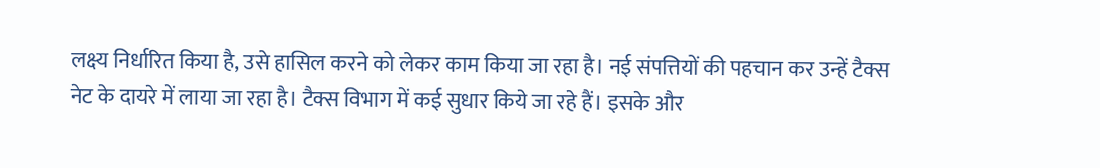लक्ष्य निर्धारित किया है, उसे हासिल करने को लेकर काम किया जा रहा है। नई संपत्तियों की पहचान कर उन्हें टैक्स नेट के दायरे में लाया जा रहा है। टैक्स विभाग में कई सुधार किये जा रहे हैं। इसके और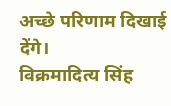अच्छे परिणाम दिखाई देंगे।
विक्रमादित्य सिंह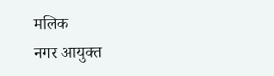मलिक
नगर आयुक्त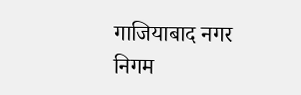गाजियाबाद नगर निगम